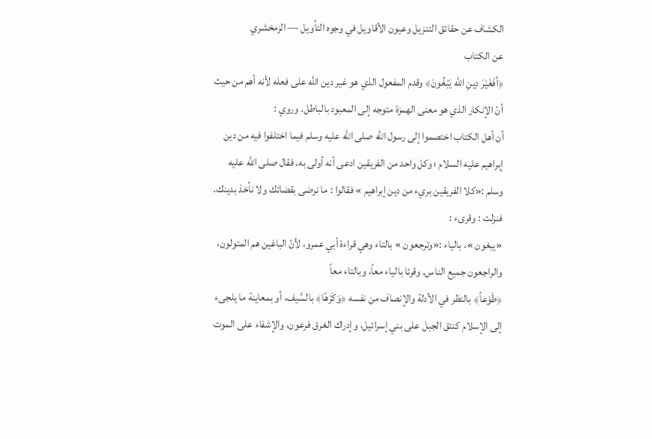الكشاف عن حقائق التنزيل وعيون الأقاويل في وجوه التأويل — الزمخشري
عن الكتاب
﴿أفَغَيْرَ دِينِ الله يَبْغُونَ﴾ وقدم المفعول الذي هو غير دين الله على فعله لأنه أهم من حيث أنّ الإنكار الذي هو معنى الهمزة متوجه إلى المعبود بالباطل. وروي :
أن أهل الكتاب اختصموا إلى رسول الله صلى الله عليه وسلم فيما اختلفوا فيه من دين إبراهيم عليه السلام ؛ وكل واحد من الفريقين ادعى أنه أولى به، فقال صلى الله عليه وسلم :«كلا الفريقين بريء من دين إبراهيم » فقالوا : ما نرضى بقضائك ولا نأخذ بدينك. فنزلت : وقرىء :
«يبغون »، بالياء :«وترجعون » بالتاء وهي قراءة أبي عمرو، لأنّ الباغين هم المتولون، والراجعون جميع الناس. وقرئا بالياء معاً، وبالتاء معاً
﴿طَوْعاً﴾ بالنظر في الأدلة والإنصاف من نفسه ﴿وَكَرْهًا﴾ بالسَّيف، أو بمعاينة ما يلجىء إلى الإسلام كنتق الجبل على بني إسرائيل، وإدراك الغرق فرعون، والإشفاء على الموت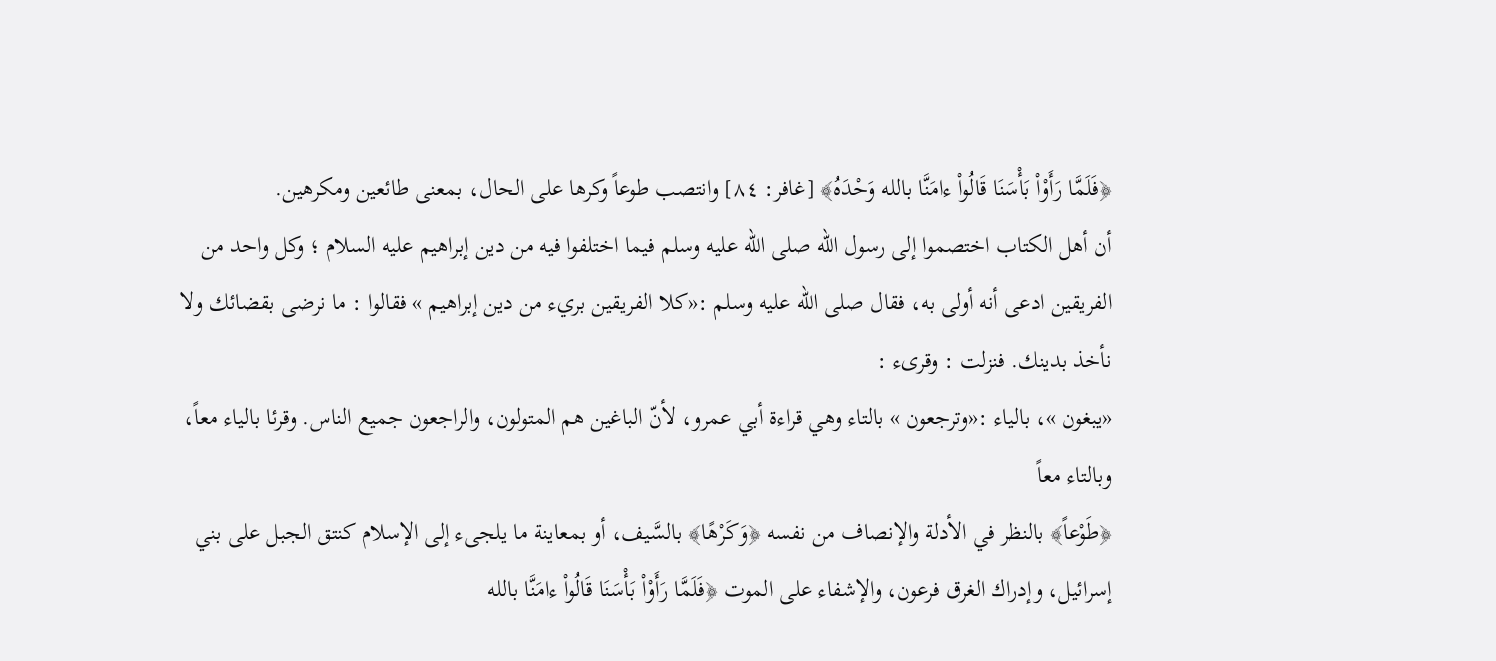﴿فَلَمَّا رَأَوْاْ بَأْسَنَا قَالُواْ ءامَنَّا بالله وَحْدَهُ﴾ [غافر: ٨٤] وانتصب طوعاً وكرها على الحال، بمعنى طائعين ومكرهين.
أن أهل الكتاب اختصموا إلى رسول الله صلى الله عليه وسلم فيما اختلفوا فيه من دين إبراهيم عليه السلام ؛ وكل واحد من الفريقين ادعى أنه أولى به، فقال صلى الله عليه وسلم :«كلا الفريقين بريء من دين إبراهيم » فقالوا : ما نرضى بقضائك ولا نأخذ بدينك. فنزلت : وقرىء :
«يبغون »، بالياء :«وترجعون » بالتاء وهي قراءة أبي عمرو، لأنّ الباغين هم المتولون، والراجعون جميع الناس. وقرئا بالياء معاً، وبالتاء معاً
﴿طَوْعاً﴾ بالنظر في الأدلة والإنصاف من نفسه ﴿وَكَرْهًا﴾ بالسَّيف، أو بمعاينة ما يلجىء إلى الإسلام كنتق الجبل على بني إسرائيل، وإدراك الغرق فرعون، والإشفاء على الموت ﴿فَلَمَّا رَأَوْاْ بَأْسَنَا قَالُواْ ءامَنَّا بالله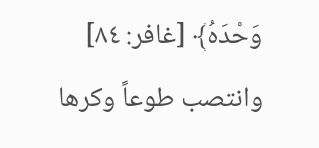وَحْدَهُ﴾ [غافر: ٨٤] وانتصب طوعاً وكرها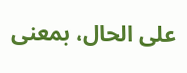على الحال، بمعنى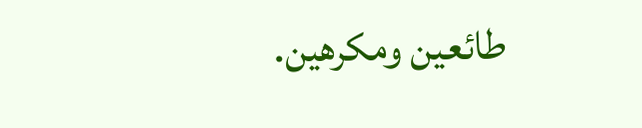طائعين ومكرهين.